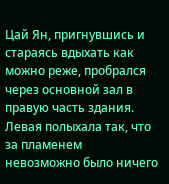Цай Ян, пригнувшись и стараясь вдыхать как можно реже, пробрался через основной зал в правую часть здания. Левая полыхала так, что за пламенем невозможно было ничего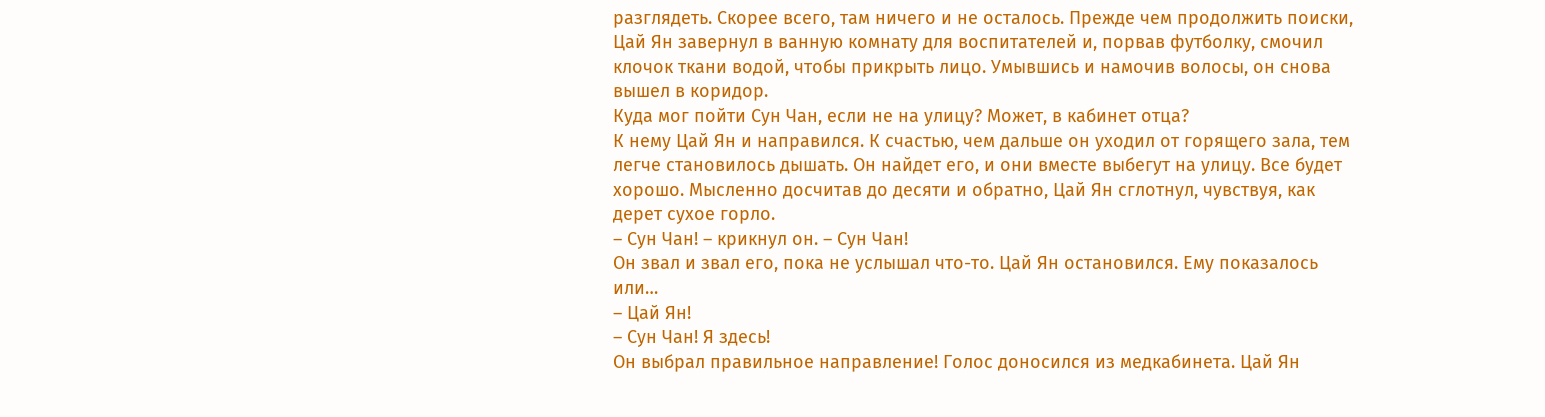разглядеть. Скорее всего, там ничего и не осталось. Прежде чем продолжить поиски, Цай Ян завернул в ванную комнату для воспитателей и, порвав футболку, смочил клочок ткани водой, чтобы прикрыть лицо. Умывшись и намочив волосы, он снова вышел в коридор.
Куда мог пойти Сун Чан, если не на улицу? Может, в кабинет отца?
К нему Цай Ян и направился. К счастью, чем дальше он уходил от горящего зала, тем легче становилось дышать. Он найдет его, и они вместе выбегут на улицу. Все будет хорошо. Мысленно досчитав до десяти и обратно, Цай Ян сглотнул, чувствуя, как дерет сухое горло.
– Сун Чан! – крикнул он. – Сун Чан!
Он звал и звал его, пока не услышал что-то. Цай Ян остановился. Ему показалось или…
– Цай Ян!
– Сун Чан! Я здесь!
Он выбрал правильное направление! Голос доносился из медкабинета. Цай Ян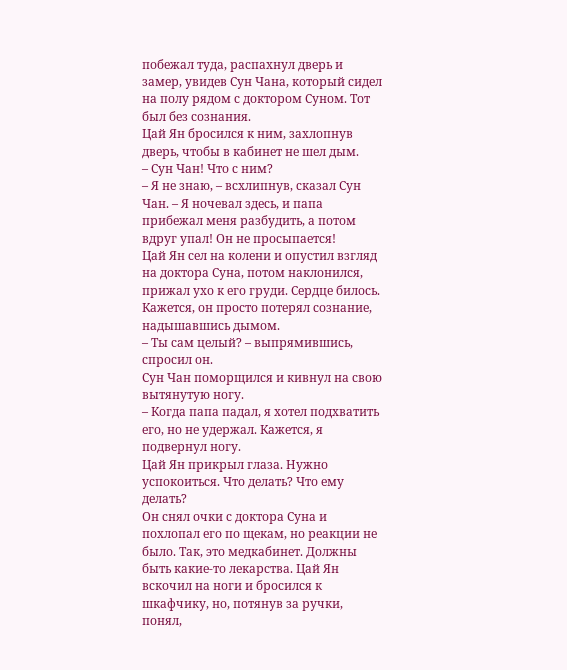побежал туда, распахнул дверь и замер, увидев Сун Чана, который сидел на полу рядом с доктором Суном. Тот был без сознания.
Цай Ян бросился к ним, захлопнув дверь, чтобы в кабинет не шел дым.
– Сун Чан! Что с ним?
– Я не знаю, – всхлипнув, сказал Сун Чан. – Я ночевал здесь, и папа прибежал меня разбудить, а потом вдруг упал! Он не просыпается!
Цай Ян сел на колени и опустил взгляд на доктора Суна, потом наклонился, прижал ухо к его груди. Сердце билось. Кажется, он просто потерял сознание, надышавшись дымом.
– Ты сам целый? – выпрямившись, спросил он.
Сун Чан поморщился и кивнул на свою вытянутую ногу.
– Когда папа падал, я хотел подхватить его, но не удержал. Кажется, я подвернул ногу.
Цай Ян прикрыл глаза. Нужно успокоиться. Что делать? Что ему делать?
Он снял очки с доктора Суна и похлопал его по щекам, но реакции не было. Так, это медкабинет. Должны быть какие-то лекарства. Цай Ян вскочил на ноги и бросился к шкафчику, но, потянув за ручки, понял,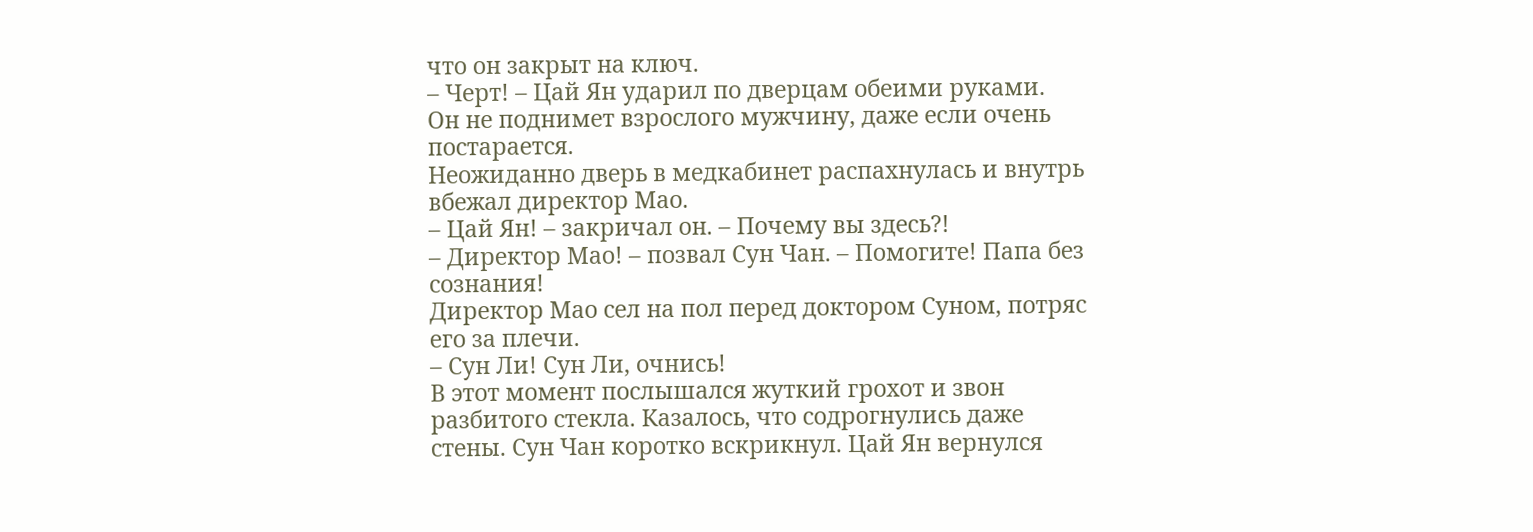что он закрыт на ключ.
– Черт! – Цай Ян ударил по дверцам обеими руками.
Он не поднимет взрослого мужчину, даже если очень постарается.
Неожиданно дверь в медкабинет распахнулась и внутрь вбежал директор Мао.
– Цай Ян! – закричал он. – Почему вы здесь?!
– Директор Мао! – позвал Сун Чан. – Помогите! Папа без сознания!
Директор Мао сел на пол перед доктором Суном, потряс его за плечи.
– Сун Ли! Сун Ли, очнись!
В этот момент послышался жуткий грохот и звон разбитого стекла. Казалось, что содрогнулись даже стены. Сун Чан коротко вскрикнул. Цай Ян вернулся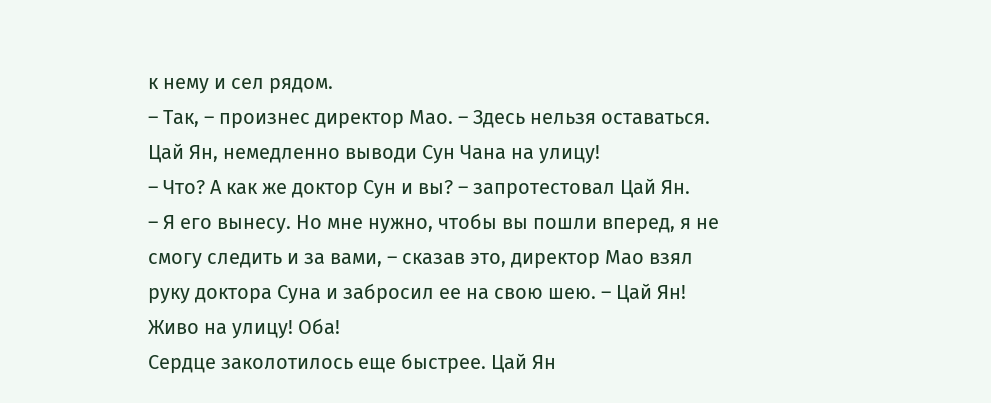к нему и сел рядом.
– Так, – произнес директор Мао. – Здесь нельзя оставаться. Цай Ян, немедленно выводи Сун Чана на улицу!
– Что? А как же доктор Сун и вы? – запротестовал Цай Ян.
– Я его вынесу. Но мне нужно, чтобы вы пошли вперед, я не смогу следить и за вами, – сказав это, директор Мао взял руку доктора Суна и забросил ее на свою шею. – Цай Ян! Живо на улицу! Оба!
Сердце заколотилось еще быстрее. Цай Ян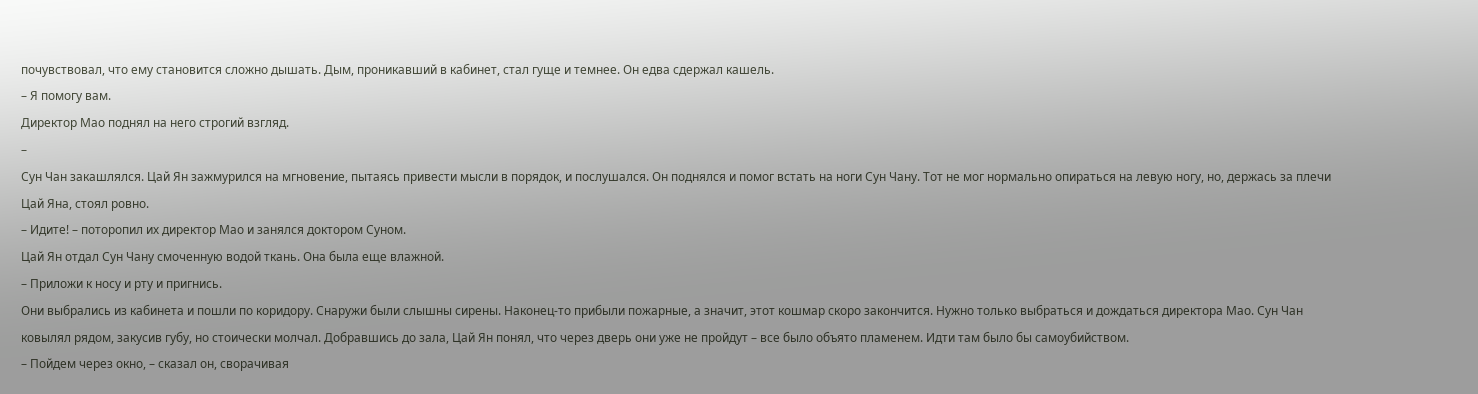почувствовал, что ему становится сложно дышать. Дым, проникавший в кабинет, стал гуще и темнее. Он едва сдержал кашель.
– Я помогу вам.
Директор Мао поднял на него строгий взгляд.
–
Сун Чан закашлялся. Цай Ян зажмурился на мгновение, пытаясь привести мысли в порядок, и послушался. Он поднялся и помог встать на ноги Сун Чану. Тот не мог нормально опираться на левую ногу, но, держась за плечи Цай Яна, стоял ровно.
– Идите! – поторопил их директор Мао и занялся доктором Суном.
Цай Ян отдал Сун Чану смоченную водой ткань. Она была еще влажной.
– Приложи к носу и рту и пригнись.
Они выбрались из кабинета и пошли по коридору. Снаружи были слышны сирены. Наконец-то прибыли пожарные, а значит, этот кошмар скоро закончится. Нужно только выбраться и дождаться директора Мао. Сун Чан ковылял рядом, закусив губу, но стоически молчал. Добравшись до зала, Цай Ян понял, что через дверь они уже не пройдут – все было объято пламенем. Идти там было бы самоубийством.
– Пойдем через окно, – сказал он, сворачивая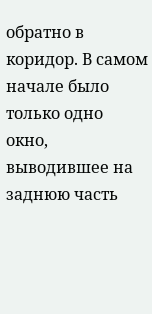обратно в коридор. В самом начале было только одно окно, выводившее на заднюю часть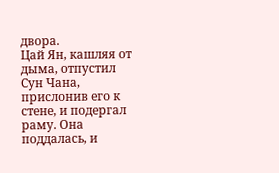двора.
Цай Ян, кашляя от дыма, отпустил Сун Чана, прислонив его к стене, и подергал раму. Она поддалась, и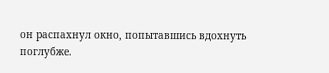он распахнул окно, попытавшись вдохнуть поглубже.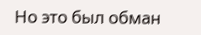Но это был обман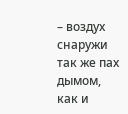– воздух снаружи так же пах дымом, как и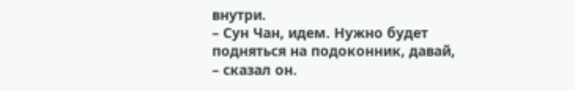внутри.
– Сун Чан, идем. Нужно будет подняться на подоконник, давай, – сказал он.